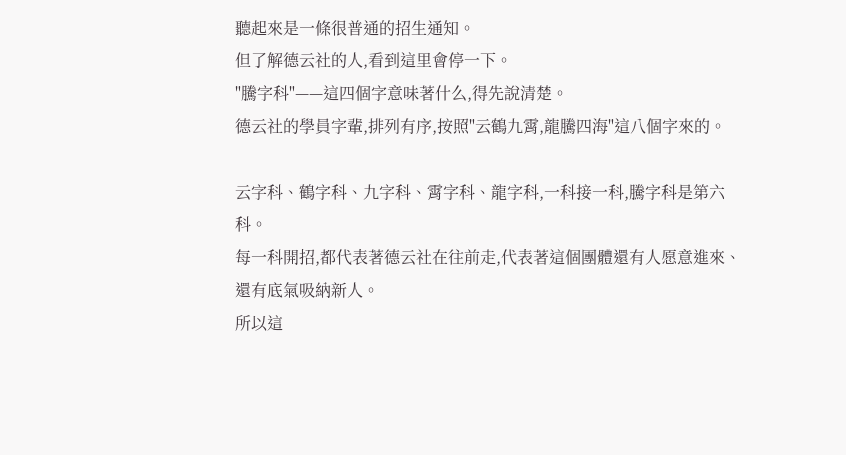聽起來是一條很普通的招生通知。
但了解德云社的人,看到這里會停一下。
"騰字科"——這四個字意味著什么,得先說清楚。
德云社的學員字輩,排列有序,按照"云鶴九霄,龍騰四海"這八個字來的。

云字科、鶴字科、九字科、霄字科、龍字科,一科接一科,騰字科是第六科。
每一科開招,都代表著德云社在往前走,代表著這個團體還有人愿意進來、還有底氣吸納新人。
所以這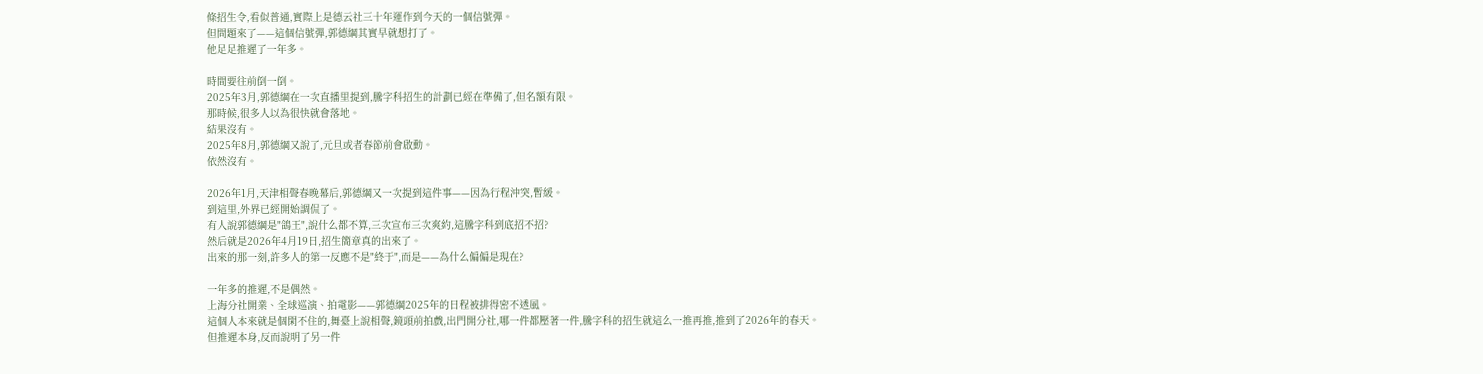條招生令,看似普通,實際上是德云社三十年運作到今天的一個信號彈。
但問題來了——這個信號彈,郭德綱其實早就想打了。
他足足推遲了一年多。

時間要往前倒一倒。
2025年3月,郭德綱在一次直播里提到,騰字科招生的計劃已經在準備了,但名額有限。
那時候,很多人以為很快就會落地。
結果沒有。
2025年8月,郭德綱又說了,元旦或者春節前會啟動。
依然沒有。

2026年1月,天津相聲春晚幕后,郭德綱又一次提到這件事——因為行程沖突,暫緩。
到這里,外界已經開始調侃了。
有人說郭德綱是"鴿王",說什么都不算,三次宣布三次爽約,這騰字科到底招不招?
然后就是2026年4月19日,招生簡章真的出來了。
出來的那一刻,許多人的第一反應不是"終于",而是——為什么偏偏是現在?

一年多的推遲,不是偶然。
上海分社開業、全球巡演、拍電影——郭德綱2025年的日程被排得密不透風。
這個人本來就是個閑不住的,舞臺上說相聲,鏡頭前拍戲,出門開分社,哪一件都壓著一件,騰字科的招生就這么一推再推,推到了2026年的春天。
但推遲本身,反而說明了另一件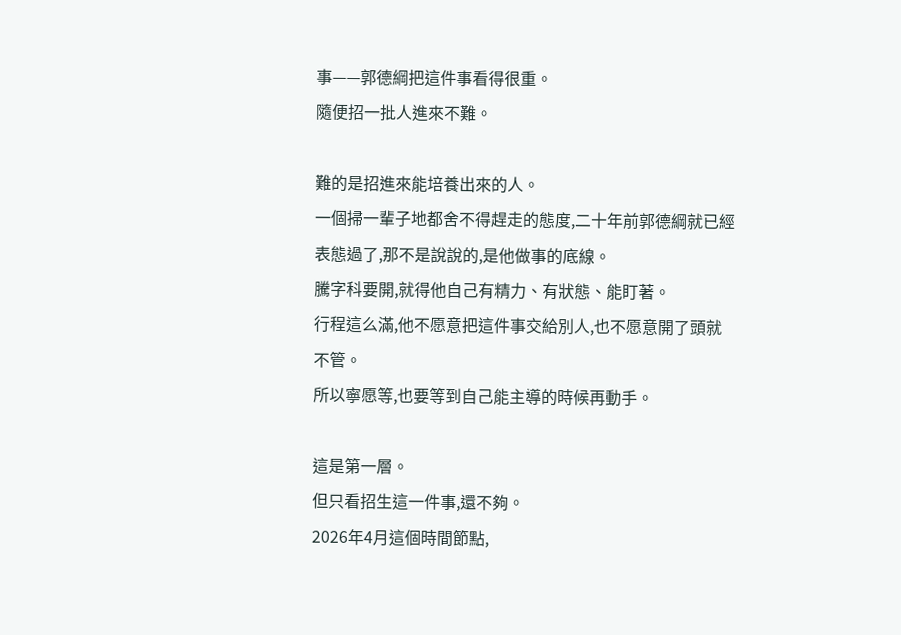事——郭德綱把這件事看得很重。
隨便招一批人進來不難。

難的是招進來能培養出來的人。
一個掃一輩子地都舍不得趕走的態度,二十年前郭德綱就已經表態過了,那不是說說的,是他做事的底線。
騰字科要開,就得他自己有精力、有狀態、能盯著。
行程這么滿,他不愿意把這件事交給別人,也不愿意開了頭就不管。
所以寧愿等,也要等到自己能主導的時候再動手。

這是第一層。
但只看招生這一件事,還不夠。
2026年4月這個時間節點,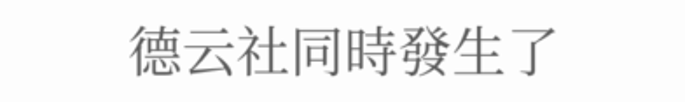德云社同時發生了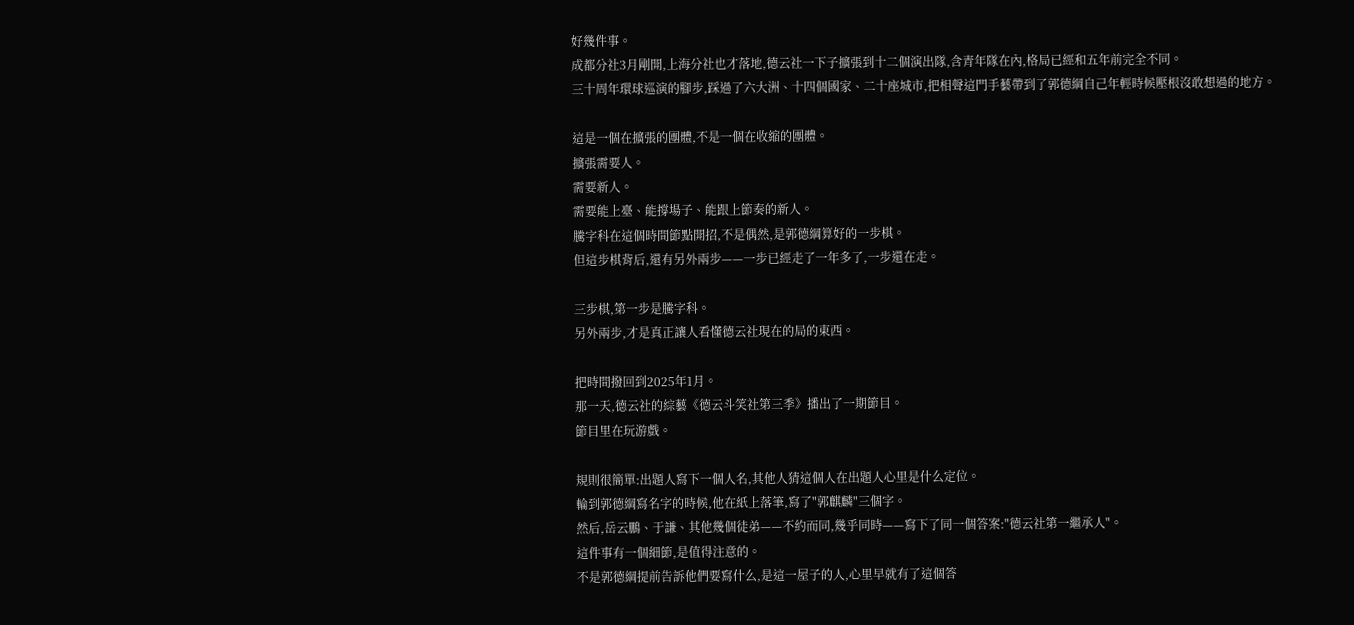好幾件事。
成都分社3月剛開,上海分社也才落地,德云社一下子擴張到十二個演出隊,含青年隊在內,格局已經和五年前完全不同。
三十周年環球巡演的腳步,踩過了六大洲、十四個國家、二十座城市,把相聲這門手藝帶到了郭德綱自己年輕時候壓根沒敢想過的地方。

這是一個在擴張的團體,不是一個在收縮的團體。
擴張需要人。
需要新人。
需要能上臺、能撐場子、能跟上節奏的新人。
騰字科在這個時間節點開招,不是偶然,是郭德綱算好的一步棋。
但這步棋背后,還有另外兩步——一步已經走了一年多了,一步還在走。

三步棋,第一步是騰字科。
另外兩步,才是真正讓人看懂德云社現在的局的東西。

把時間撥回到2025年1月。
那一天,德云社的綜藝《德云斗笑社第三季》播出了一期節目。
節目里在玩游戲。

規則很簡單:出題人寫下一個人名,其他人猜這個人在出題人心里是什么定位。
輪到郭德綱寫名字的時候,他在紙上落筆,寫了"郭麒麟"三個字。
然后,岳云鵬、于謙、其他幾個徒弟——不約而同,幾乎同時——寫下了同一個答案:"德云社第一繼承人"。
這件事有一個細節,是值得注意的。
不是郭德綱提前告訴他們要寫什么,是這一屋子的人,心里早就有了這個答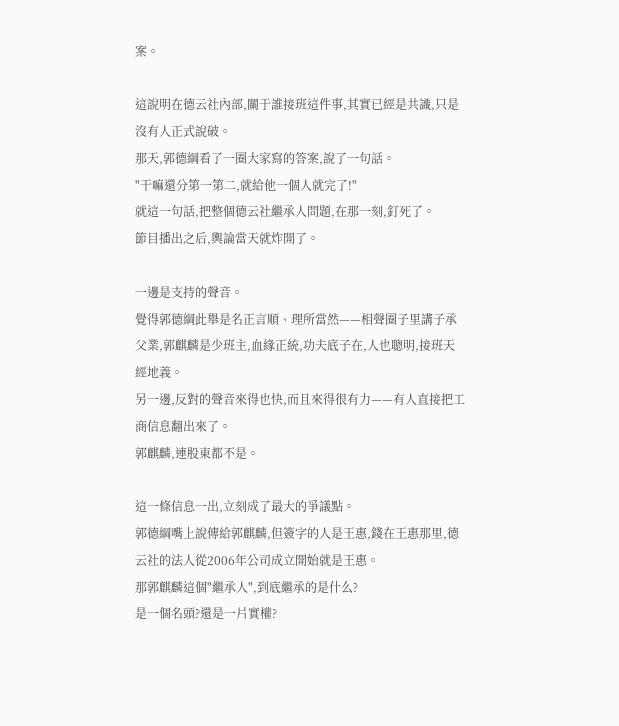案。

這說明在德云社內部,關于誰接班這件事,其實已經是共識,只是沒有人正式說破。
那天,郭德綱看了一圈大家寫的答案,說了一句話。
"干嘛還分第一第二,就給他一個人就完了!"
就這一句話,把整個德云社繼承人問題,在那一刻,釘死了。
節目播出之后,輿論當天就炸開了。

一邊是支持的聲音。
覺得郭德綱此舉是名正言順、理所當然——相聲圈子里講子承父業,郭麒麟是少班主,血緣正統,功夫底子在,人也聰明,接班天經地義。
另一邊,反對的聲音來得也快,而且來得很有力——有人直接把工商信息翻出來了。
郭麒麟,連股東都不是。

這一條信息一出,立刻成了最大的爭議點。
郭德綱嘴上說傳給郭麒麟,但簽字的人是王惠,錢在王惠那里,德云社的法人從2006年公司成立開始就是王惠。
那郭麒麟這個"繼承人",到底繼承的是什么?
是一個名頭?還是一片實權?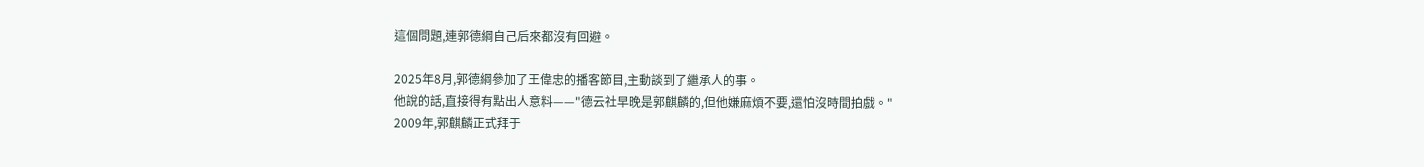這個問題,連郭德綱自己后來都沒有回避。

2025年8月,郭德綱參加了王偉忠的播客節目,主動談到了繼承人的事。
他說的話,直接得有點出人意料——"德云社早晚是郭麒麟的,但他嫌麻煩不要,還怕沒時間拍戲。"
2009年,郭麒麟正式拜于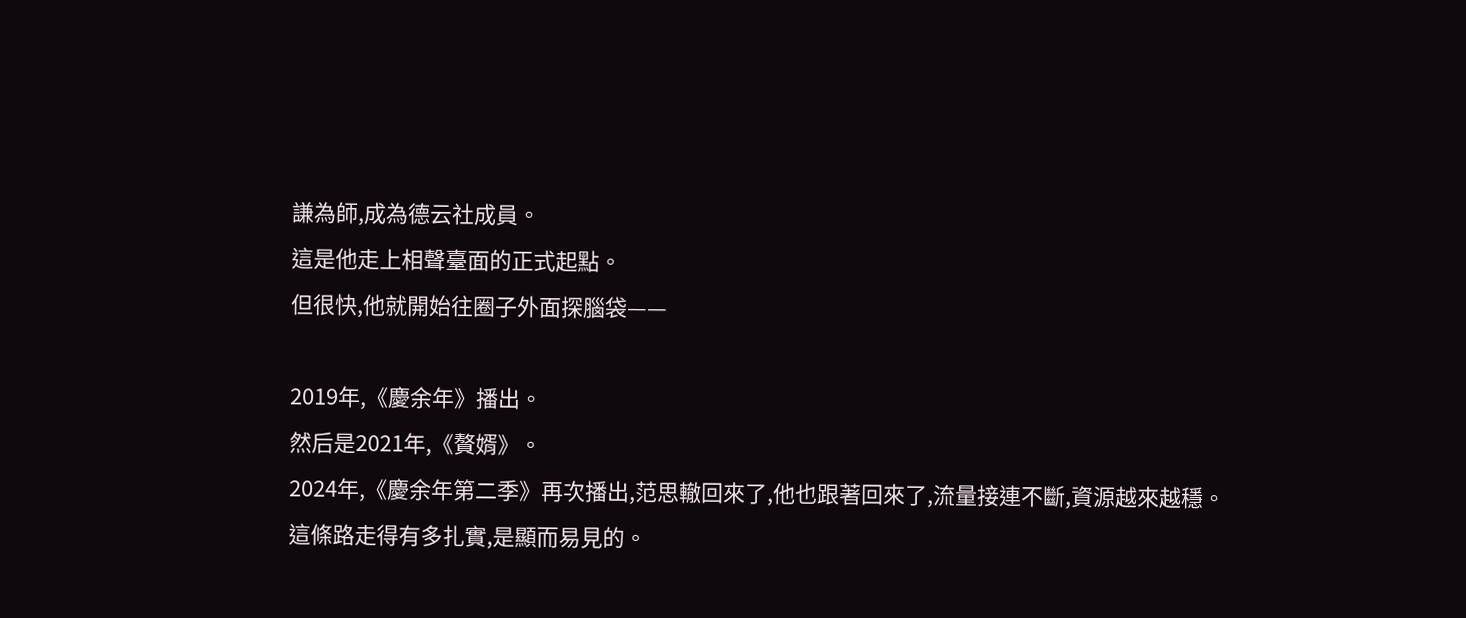謙為師,成為德云社成員。
這是他走上相聲臺面的正式起點。
但很快,他就開始往圈子外面探腦袋——

2019年,《慶余年》播出。
然后是2021年,《贅婿》。
2024年,《慶余年第二季》再次播出,范思轍回來了,他也跟著回來了,流量接連不斷,資源越來越穩。
這條路走得有多扎實,是顯而易見的。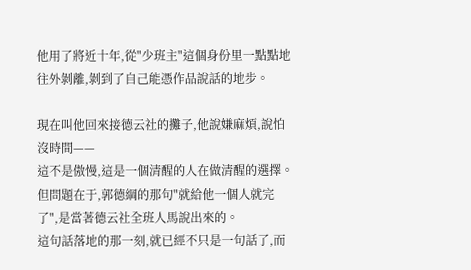他用了將近十年,從"少班主"這個身份里一點點地往外剝離,剝到了自己能憑作品說話的地步。

現在叫他回來接德云社的攤子,他說嫌麻煩,說怕沒時間——
這不是傲慢,這是一個清醒的人在做清醒的選擇。
但問題在于,郭德綱的那句"就給他一個人就完了",是當著德云社全班人馬說出來的。
這句話落地的那一刻,就已經不只是一句話了,而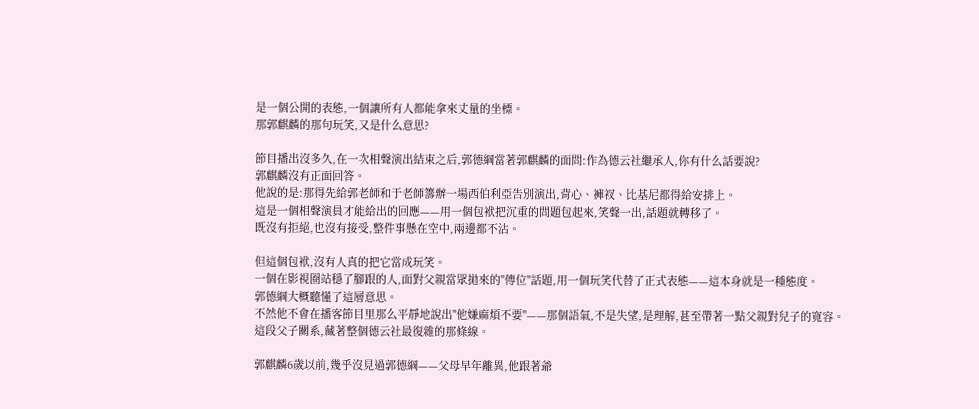是一個公開的表態,一個讓所有人都能拿來丈量的坐標。
那郭麒麟的那句玩笑,又是什么意思?

節目播出沒多久,在一次相聲演出結束之后,郭德綱當著郭麒麟的面問:作為德云社繼承人,你有什么話要說?
郭麒麟沒有正面回答。
他說的是:那得先給郭老師和于老師籌辦一場西伯利亞告別演出,背心、褲衩、比基尼都得給安排上。
這是一個相聲演員才能給出的回應——用一個包袱把沉重的問題包起來,笑聲一出,話題就轉移了。
既沒有拒絕,也沒有接受,整件事懸在空中,兩邊都不沾。

但這個包袱,沒有人真的把它當成玩笑。
一個在影視圈站穩了腳跟的人,面對父親當眾拋來的"傳位"話題,用一個玩笑代替了正式表態——這本身就是一種態度。
郭德綱大概聽懂了這層意思。
不然他不會在播客節目里那么平靜地說出"他嫌麻煩不要"——那個語氣,不是失望,是理解,甚至帶著一點父親對兒子的寬容。
這段父子關系,藏著整個德云社最復雜的那條線。

郭麒麟6歲以前,幾乎沒見過郭德綱——父母早年離異,他跟著爺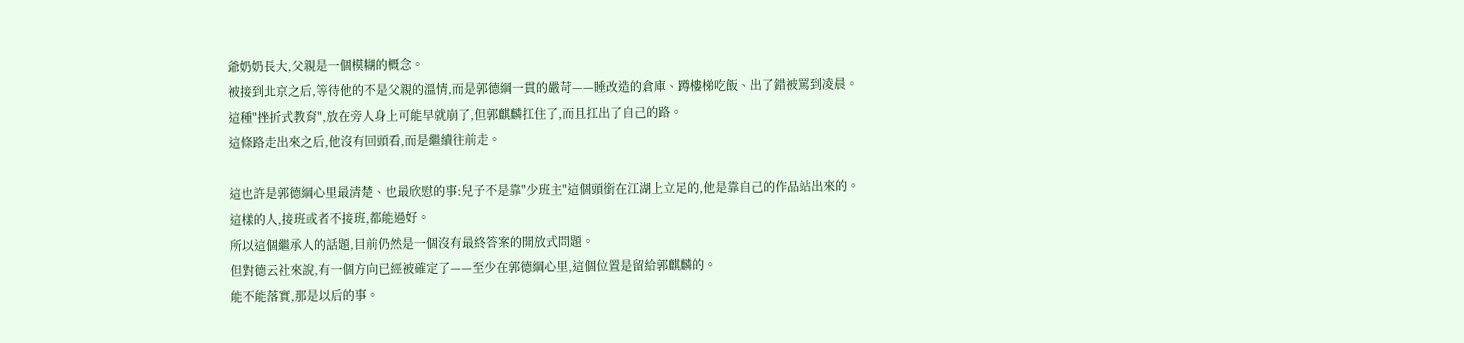爺奶奶長大,父親是一個模糊的概念。
被接到北京之后,等待他的不是父親的溫情,而是郭德綱一貫的嚴苛——睡改造的倉庫、蹲樓梯吃飯、出了錯被罵到凌晨。
這種"挫折式教育",放在旁人身上可能早就崩了,但郭麒麟扛住了,而且扛出了自己的路。
這條路走出來之后,他沒有回頭看,而是繼續往前走。

這也許是郭德綱心里最清楚、也最欣慰的事:兒子不是靠"少班主"這個頭銜在江湖上立足的,他是靠自己的作品站出來的。
這樣的人,接班或者不接班,都能過好。
所以這個繼承人的話題,目前仍然是一個沒有最終答案的開放式問題。
但對德云社來說,有一個方向已經被確定了——至少在郭德綱心里,這個位置是留給郭麒麟的。
能不能落實,那是以后的事。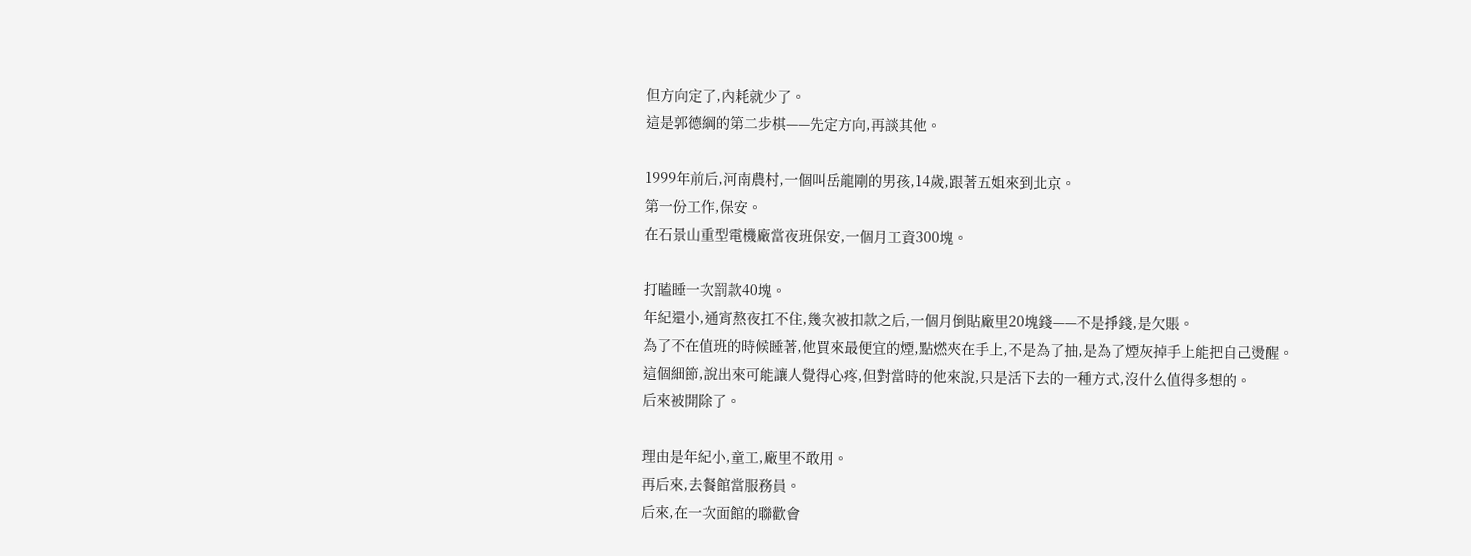但方向定了,內耗就少了。
這是郭德綱的第二步棋——先定方向,再談其他。

1999年前后,河南農村,一個叫岳龍剛的男孩,14歲,跟著五姐來到北京。
第一份工作,保安。
在石景山重型電機廠當夜班保安,一個月工資300塊。

打瞌睡一次罰款40塊。
年紀還小,通宵熬夜扛不住,幾次被扣款之后,一個月倒貼廠里20塊錢——不是掙錢,是欠賬。
為了不在值班的時候睡著,他買來最便宜的煙,點燃夾在手上,不是為了抽,是為了煙灰掉手上能把自己燙醒。
這個細節,說出來可能讓人覺得心疼,但對當時的他來說,只是活下去的一種方式,沒什么值得多想的。
后來被開除了。

理由是年紀小,童工,廠里不敢用。
再后來,去餐館當服務員。
后來,在一次面館的聯歡會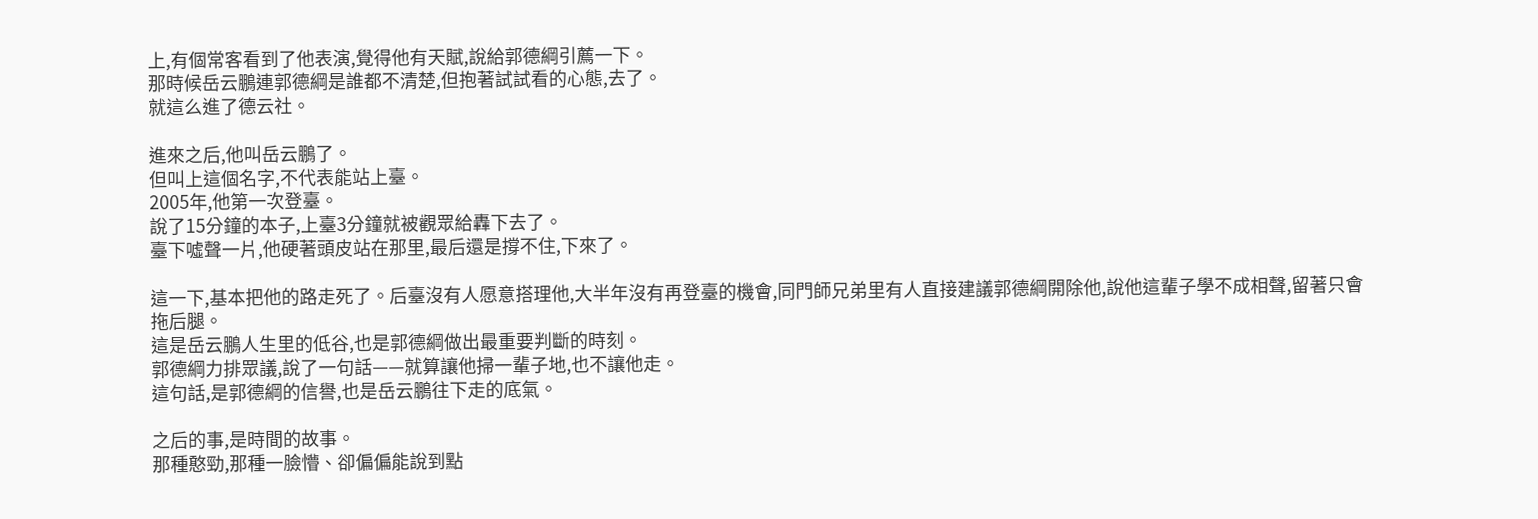上,有個常客看到了他表演,覺得他有天賦,說給郭德綱引薦一下。
那時候岳云鵬連郭德綱是誰都不清楚,但抱著試試看的心態,去了。
就這么進了德云社。

進來之后,他叫岳云鵬了。
但叫上這個名字,不代表能站上臺。
2005年,他第一次登臺。
說了15分鐘的本子,上臺3分鐘就被觀眾給轟下去了。
臺下噓聲一片,他硬著頭皮站在那里,最后還是撐不住,下來了。

這一下,基本把他的路走死了。后臺沒有人愿意搭理他,大半年沒有再登臺的機會,同門師兄弟里有人直接建議郭德綱開除他,說他這輩子學不成相聲,留著只會拖后腿。
這是岳云鵬人生里的低谷,也是郭德綱做出最重要判斷的時刻。
郭德綱力排眾議,說了一句話——就算讓他掃一輩子地,也不讓他走。
這句話,是郭德綱的信譽,也是岳云鵬往下走的底氣。

之后的事,是時間的故事。
那種憨勁,那種一臉懵、卻偏偏能說到點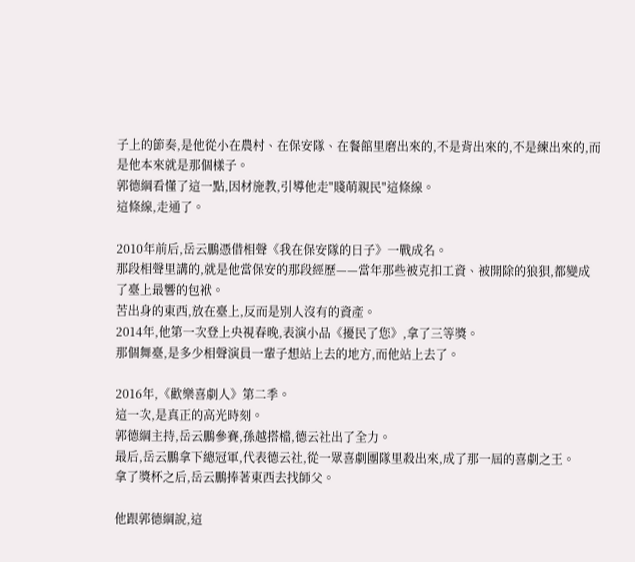子上的節奏,是他從小在農村、在保安隊、在餐館里磨出來的,不是背出來的,不是練出來的,而是他本來就是那個樣子。
郭德綱看懂了這一點,因材施教,引導他走"賤萌親民"這條線。
這條線,走通了。

2010年前后,岳云鵬憑借相聲《我在保安隊的日子》一戰成名。
那段相聲里講的,就是他當保安的那段經歷——當年那些被克扣工資、被開除的狼狽,都變成了臺上最響的包袱。
苦出身的東西,放在臺上,反而是別人沒有的資產。
2014年,他第一次登上央視春晚,表演小品《擾民了您》,拿了三等獎。
那個舞臺,是多少相聲演員一輩子想站上去的地方,而他站上去了。

2016年,《歡樂喜劇人》第二季。
這一次,是真正的高光時刻。
郭德綱主持,岳云鵬參賽,孫越搭檔,德云社出了全力。
最后,岳云鵬拿下總冠軍,代表德云社,從一眾喜劇團隊里殺出來,成了那一屆的喜劇之王。
拿了獎杯之后,岳云鵬捧著東西去找師父。

他跟郭德綱說,這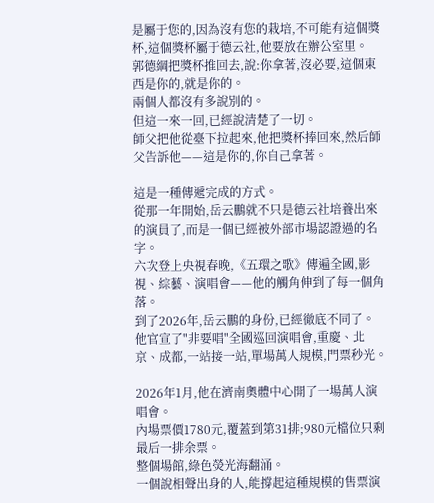是屬于您的,因為沒有您的栽培,不可能有這個獎杯,這個獎杯屬于德云社,他要放在辦公室里。
郭德綱把獎杯推回去,說:你拿著,沒必要,這個東西是你的,就是你的。
兩個人都沒有多說別的。
但這一來一回,已經說清楚了一切。
師父把他從臺下拉起來,他把獎杯捧回來,然后師父告訴他——這是你的,你自己拿著。

這是一種傳遞完成的方式。
從那一年開始,岳云鵬就不只是德云社培養出來的演員了,而是一個已經被外部市場認證過的名字。
六次登上央視春晚,《五環之歌》傳遍全國,影視、綜藝、演唱會——他的觸角伸到了每一個角落。
到了2026年,岳云鵬的身份,已經徹底不同了。
他官宣了"非要唱"全國巡回演唱會,重慶、北京、成都,一站接一站,單場萬人規模,門票秒光。

2026年1月,他在濟南奧體中心開了一場萬人演唱會。
內場票價1780元,覆蓋到第31排;980元檔位只剩最后一排余票。
整個場館,綠色熒光海翻涌。
一個說相聲出身的人,能撐起這種規模的售票演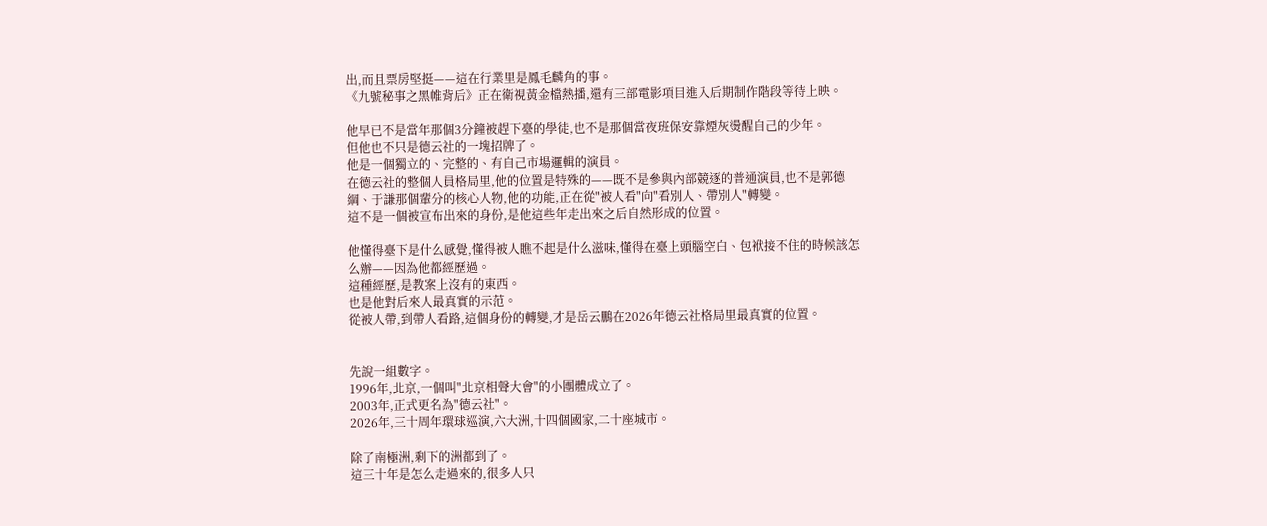出,而且票房堅挺——這在行業里是鳳毛麟角的事。
《九號秘事之黑帷背后》正在衛視黃金檔熱播,還有三部電影項目進入后期制作階段等待上映。

他早已不是當年那個3分鐘被趕下臺的學徒,也不是那個當夜班保安靠煙灰燙醒自己的少年。
但他也不只是德云社的一塊招牌了。
他是一個獨立的、完整的、有自己市場邏輯的演員。
在德云社的整個人員格局里,他的位置是特殊的——既不是參與內部競逐的普通演員,也不是郭德綱、于謙那個輩分的核心人物,他的功能,正在從"被人看"向"看別人、帶別人"轉變。
這不是一個被宣布出來的身份,是他這些年走出來之后自然形成的位置。

他懂得臺下是什么感覺,懂得被人瞧不起是什么滋味,懂得在臺上頭腦空白、包袱接不住的時候該怎么辦——因為他都經歷過。
這種經歷,是教案上沒有的東西。
也是他對后來人最真實的示范。
從被人帶,到帶人看路,這個身份的轉變,才是岳云鵬在2026年德云社格局里最真實的位置。


先說一組數字。
1996年,北京,一個叫"北京相聲大會"的小團體成立了。
2003年,正式更名為"德云社"。
2026年,三十周年環球巡演,六大洲,十四個國家,二十座城市。

除了南極洲,剩下的洲都到了。
這三十年是怎么走過來的,很多人只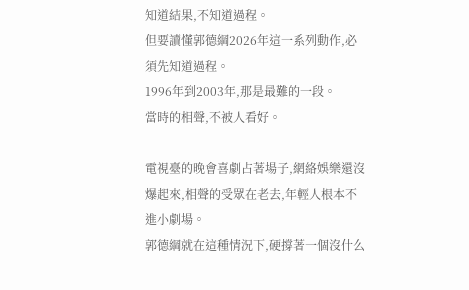知道結果,不知道過程。
但要讀懂郭德綱2026年這一系列動作,必須先知道過程。
1996年到2003年,那是最難的一段。
當時的相聲,不被人看好。

電視臺的晚會喜劇占著場子,網絡娛樂還沒爆起來,相聲的受眾在老去,年輕人根本不進小劇場。
郭德綱就在這種情況下,硬撐著一個沒什么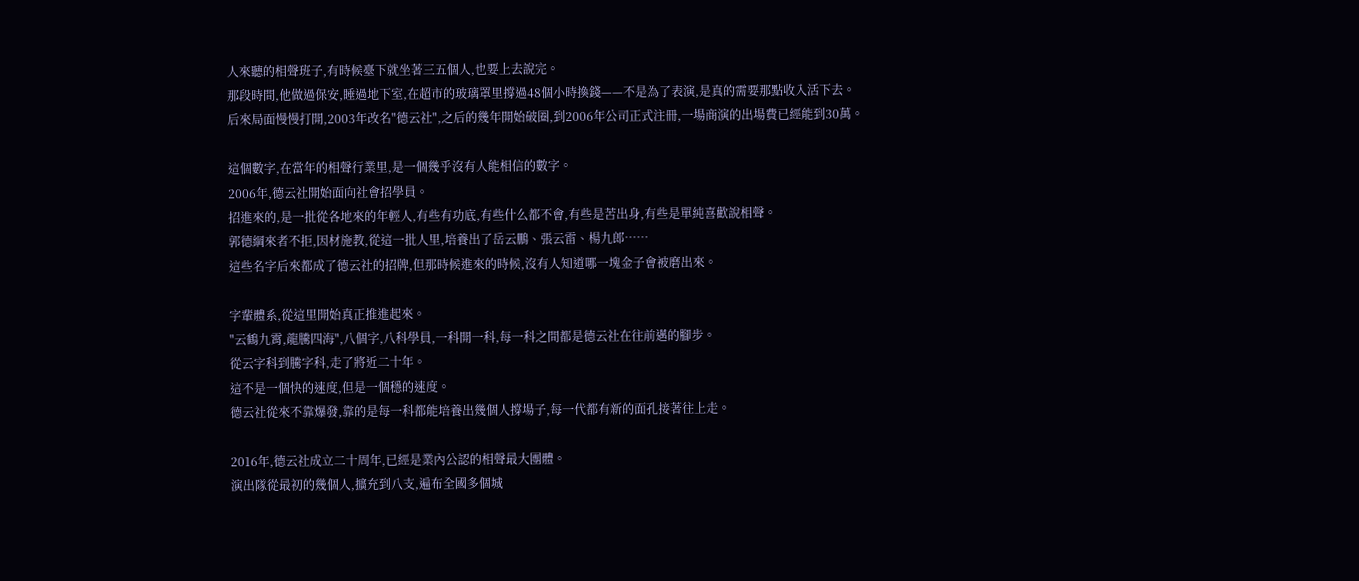人來聽的相聲班子,有時候臺下就坐著三五個人,也要上去說完。
那段時間,他做過保安,睡過地下室,在超市的玻璃罩里撐過48個小時換錢——不是為了表演,是真的需要那點收入活下去。
后來局面慢慢打開,2003年改名"德云社",之后的幾年開始破圈,到2006年公司正式注冊,一場商演的出場費已經能到30萬。

這個數字,在當年的相聲行業里,是一個幾乎沒有人能相信的數字。
2006年,德云社開始面向社會招學員。
招進來的,是一批從各地來的年輕人,有些有功底,有些什么都不會,有些是苦出身,有些是單純喜歡說相聲。
郭德綱來者不拒,因材施教,從這一批人里,培養出了岳云鵬、張云雷、楊九郎……
這些名字后來都成了德云社的招牌,但那時候進來的時候,沒有人知道哪一塊金子會被磨出來。

字輩體系,從這里開始真正推進起來。
"云鶴九霄,龍騰四海",八個字,八科學員,一科開一科,每一科之間都是德云社在往前邁的腳步。
從云字科到騰字科,走了將近二十年。
這不是一個快的速度,但是一個穩的速度。
德云社從來不靠爆發,靠的是每一科都能培養出幾個人撐場子,每一代都有新的面孔接著往上走。

2016年,德云社成立二十周年,已經是業內公認的相聲最大團體。
演出隊從最初的幾個人,擴充到八支,遍布全國多個城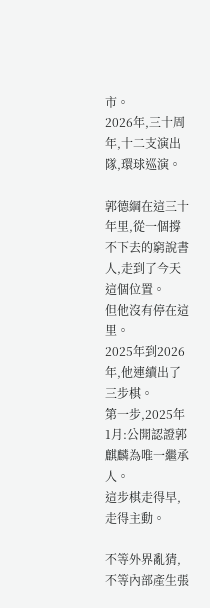市。
2026年,三十周年,十二支演出隊,環球巡演。

郭德綱在這三十年里,從一個撐不下去的窮說書人,走到了今天這個位置。
但他沒有停在這里。
2025年到2026年,他連續出了三步棋。
第一步,2025年1月:公開認證郭麒麟為唯一繼承人。
這步棋走得早,走得主動。

不等外界亂猜,不等內部產生張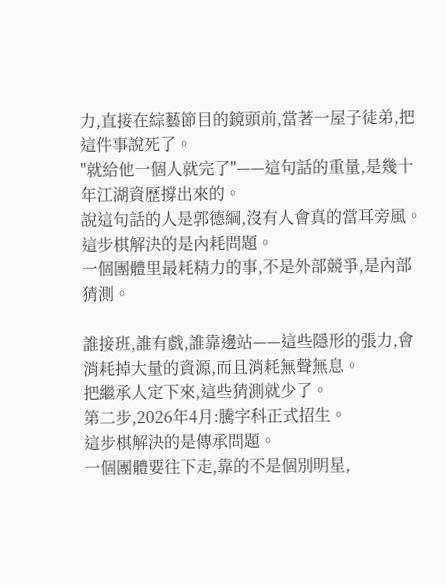力,直接在綜藝節目的鏡頭前,當著一屋子徒弟,把這件事說死了。
"就給他一個人就完了"——這句話的重量,是幾十年江湖資歷撐出來的。
說這句話的人是郭德綱,沒有人會真的當耳旁風。
這步棋解決的是內耗問題。
一個團體里最耗精力的事,不是外部競爭,是內部猜測。

誰接班,誰有戲,誰靠邊站——這些隱形的張力,會消耗掉大量的資源,而且消耗無聲無息。
把繼承人定下來,這些猜測就少了。
第二步,2026年4月:騰字科正式招生。
這步棋解決的是傳承問題。
一個團體要往下走,靠的不是個別明星,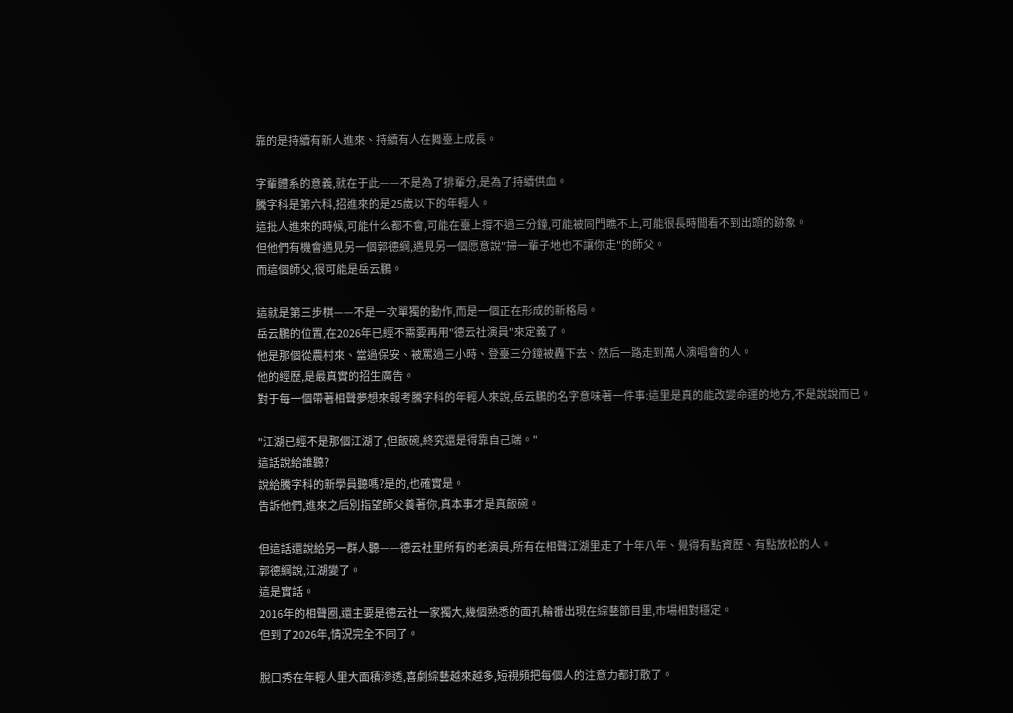靠的是持續有新人進來、持續有人在舞臺上成長。

字輩體系的意義,就在于此——不是為了排輩分,是為了持續供血。
騰字科是第六科,招進來的是25歲以下的年輕人。
這批人進來的時候,可能什么都不會,可能在臺上撐不過三分鐘,可能被同門瞧不上,可能很長時間看不到出頭的跡象。
但他們有機會遇見另一個郭德綱,遇見另一個愿意說"掃一輩子地也不讓你走"的師父。
而這個師父,很可能是岳云鵬。

這就是第三步棋——不是一次單獨的動作,而是一個正在形成的新格局。
岳云鵬的位置,在2026年已經不需要再用"德云社演員"來定義了。
他是那個從農村來、當過保安、被罵過三小時、登臺三分鐘被轟下去、然后一路走到萬人演唱會的人。
他的經歷,是最真實的招生廣告。
對于每一個帶著相聲夢想來報考騰字科的年輕人來說,岳云鵬的名字意味著一件事:這里是真的能改變命運的地方,不是說說而已。

"江湖已經不是那個江湖了,但飯碗,終究還是得靠自己端。"
這話說給誰聽?
說給騰字科的新學員聽嗎?是的,也確實是。
告訴他們,進來之后別指望師父養著你,真本事才是真飯碗。

但這話還說給另一群人聽——德云社里所有的老演員,所有在相聲江湖里走了十年八年、覺得有點資歷、有點放松的人。
郭德綱說,江湖變了。
這是實話。
2016年的相聲圈,還主要是德云社一家獨大,幾個熟悉的面孔輪番出現在綜藝節目里,市場相對穩定。
但到了2026年,情況完全不同了。

脫口秀在年輕人里大面積滲透,喜劇綜藝越來越多,短視頻把每個人的注意力都打散了。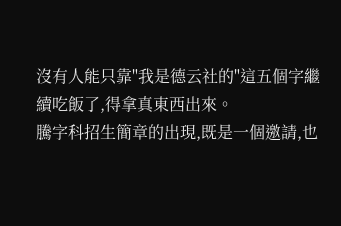沒有人能只靠"我是德云社的"這五個字繼續吃飯了,得拿真東西出來。
騰字科招生簡章的出現,既是一個邀請,也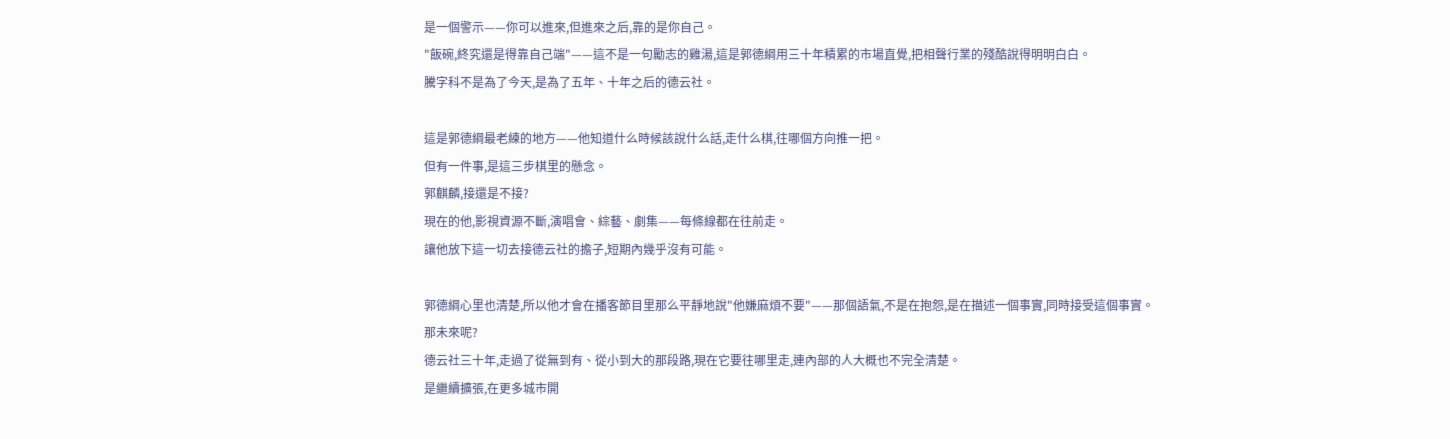是一個警示——你可以進來,但進來之后,靠的是你自己。
"飯碗,終究還是得靠自己端"——這不是一句勵志的雞湯,這是郭德綱用三十年積累的市場直覺,把相聲行業的殘酷說得明明白白。
騰字科不是為了今天,是為了五年、十年之后的德云社。

這是郭德綱最老練的地方——他知道什么時候該說什么話,走什么棋,往哪個方向推一把。
但有一件事,是這三步棋里的懸念。
郭麒麟,接還是不接?
現在的他,影視資源不斷,演唱會、綜藝、劇集——每條線都在往前走。
讓他放下這一切去接德云社的擔子,短期內幾乎沒有可能。

郭德綱心里也清楚,所以他才會在播客節目里那么平靜地說"他嫌麻煩不要"——那個語氣,不是在抱怨,是在描述一個事實,同時接受這個事實。
那未來呢?
德云社三十年,走過了從無到有、從小到大的那段路,現在它要往哪里走,連內部的人大概也不完全清楚。
是繼續擴張,在更多城市開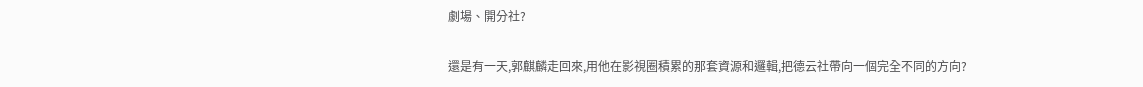劇場、開分社?

還是有一天,郭麒麟走回來,用他在影視圈積累的那套資源和邏輯,把德云社帶向一個完全不同的方向?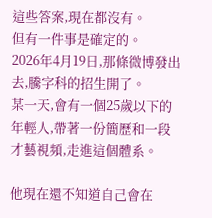這些答案,現在都沒有。
但有一件事是確定的。
2026年4月19日,那條微博發出去,騰字科的招生開了。
某一天,會有一個25歲以下的年輕人,帶著一份簡歷和一段才藝視頻,走進這個體系。

他現在還不知道自己會在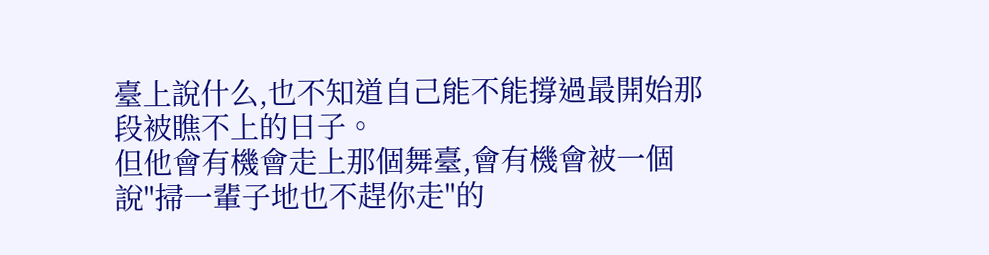臺上說什么,也不知道自己能不能撐過最開始那段被瞧不上的日子。
但他會有機會走上那個舞臺,會有機會被一個說"掃一輩子地也不趕你走"的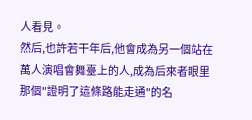人看見。
然后,也許若干年后,他會成為另一個站在萬人演唱會舞臺上的人,成為后來者眼里那個"證明了這條路能走通"的名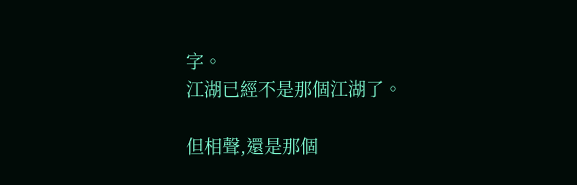字。
江湖已經不是那個江湖了。

但相聲,還是那個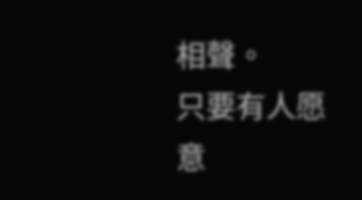相聲。
只要有人愿意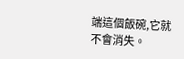端這個飯碗,它就不會消失。